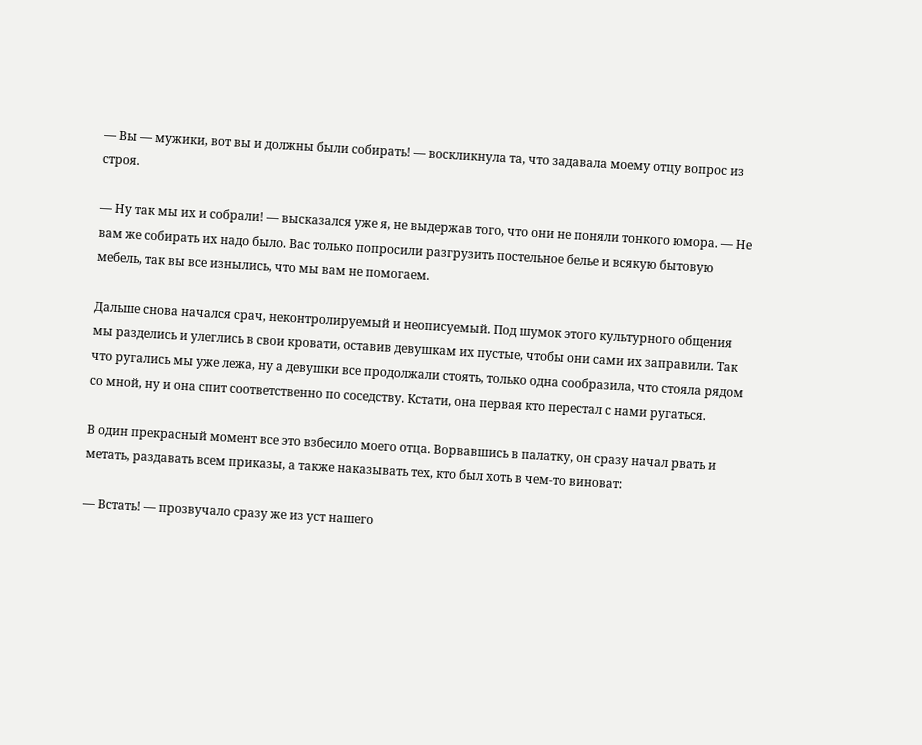— Вы — мужики, вот вы и должны были собирать! — воскликнула та, что задавала моему отцу вопрос из строя.

— Ну так мы их и собрали! — высказался уже я, не выдержав того, что они не поняли тонкого юмора. — Не вам же собирать их надо было. Вас только попросили разгрузить постельное белье и всякую бытовую мебель, так вы все изнылись, что мы вам не помогаем.

Дальше снова начался срач, неконтролируемый и неописуемый. Под шумок этого культурного общения мы разделись и улеглись в свои кровати, оставив девушкам их пустые, чтобы они сами их заправили. Так что ругались мы уже лежа, ну а девушки все продолжали стоять, только одна сообразила, что стояла рядом со мной, ну и она спит соответственно по соседству. Кстати, она первая кто перестал с нами ругаться.

В один прекрасный момент все это взбесило моего отца. Ворвавшись в палатку, он сразу начал рвать и метать, раздавать всем приказы, а также наказывать тех, кто был хоть в чем-то виноват:

— Встать! — прозвучало сразу же из уст нашего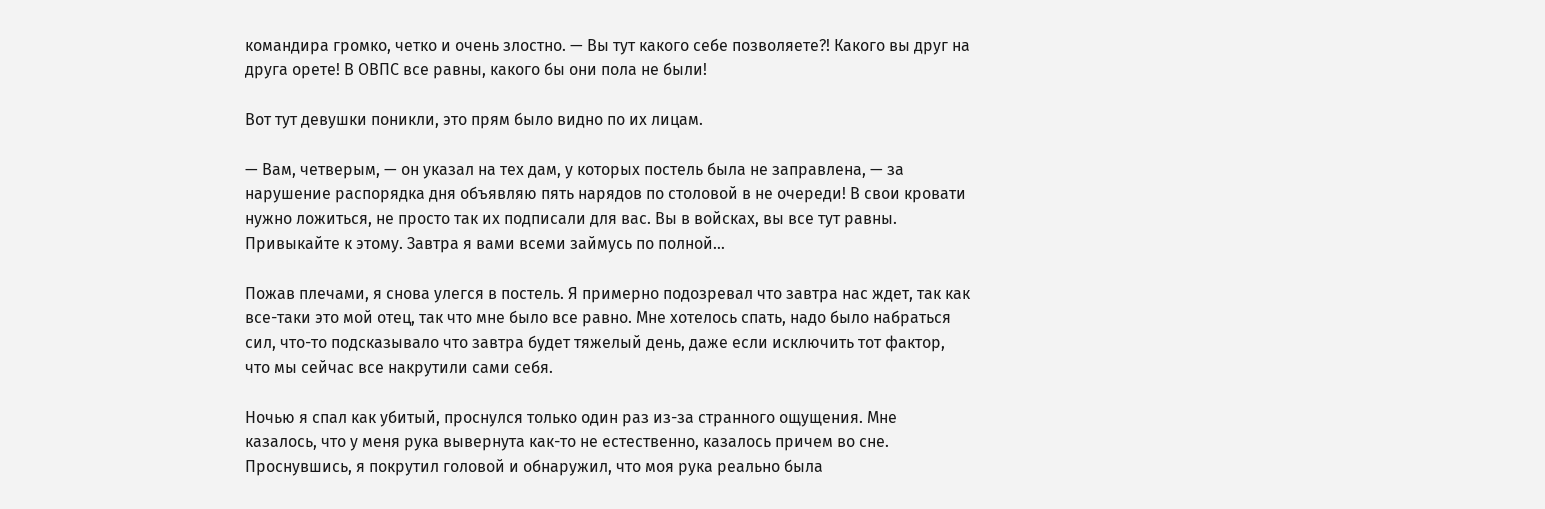командира громко, четко и очень злостно. — Вы тут какого себе позволяете?! Какого вы друг на друга орете! В ОВПС все равны, какого бы они пола не были!

Вот тут девушки поникли, это прям было видно по их лицам.

— Вам, четверым, — он указал на тех дам, у которых постель была не заправлена, — за нарушение распорядка дня объявляю пять нарядов по столовой в не очереди! В свои кровати нужно ложиться, не просто так их подписали для вас. Вы в войсках, вы все тут равны. Привыкайте к этому. Завтра я вами всеми займусь по полной…

Пожав плечами, я снова улегся в постель. Я примерно подозревал что завтра нас ждет, так как все-таки это мой отец, так что мне было все равно. Мне хотелось спать, надо было набраться сил, что-то подсказывало что завтра будет тяжелый день, даже если исключить тот фактор, что мы сейчас все накрутили сами себя.

Ночью я спал как убитый, проснулся только один раз из-за странного ощущения. Мне казалось, что у меня рука вывернута как-то не естественно, казалось причем во сне. Проснувшись, я покрутил головой и обнаружил, что моя рука реально была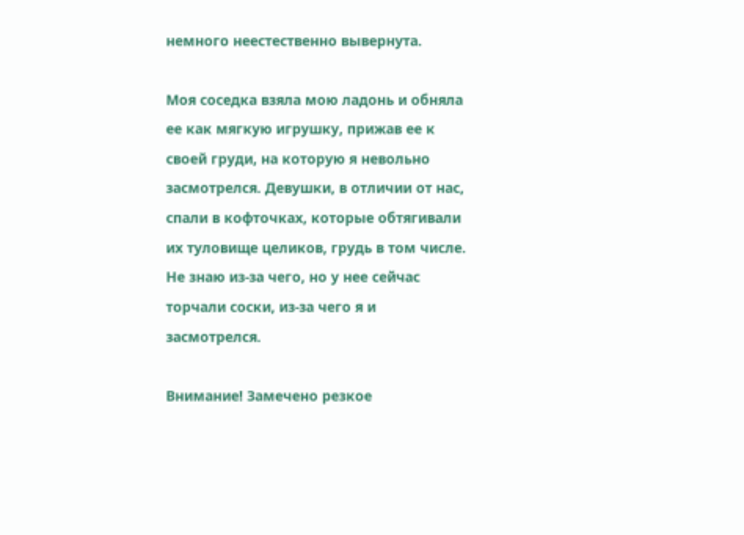немного неестественно вывернута.

Моя соседка взяла мою ладонь и обняла ее как мягкую игрушку, прижав ее к своей груди, на которую я невольно засмотрелся. Девушки, в отличии от нас, спали в кофточках, которые обтягивали их туловище целиков, грудь в том числе. Не знаю из-за чего, но у нее сейчас торчали соски, из-за чего я и засмотрелся.

Внимание! Замечено резкое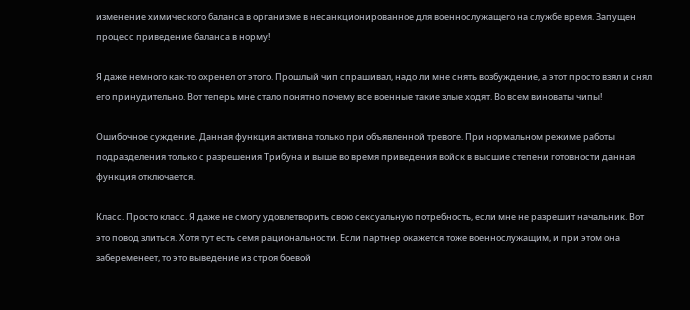изменение химического баланса в организме в несанкционированное для военнослужащего на службе время. Запущен процесс приведение баланса в норму!

Я даже немного как-то охренел от этого. Прошлый чип спрашивал, надо ли мне снять возбуждение, а этот просто взял и снял его принудительно. Вот теперь мне стало понятно почему все военные такие злые ходят. Во всем виноваты чипы!

Ошибочное суждение. Данная функция активна только при объявленной тревоге. При нормальном режиме работы подразделения только с разрешения Трибуна и выше во время приведения войск в высшие степени готовности данная функция отключается.

Класс. Просто класс. Я даже не смогу удовлетворить свою сексуальную потребность, если мне не разрешит начальник. Вот это повод злиться. Хотя тут есть семя рациональности. Если партнер окажется тоже военнослужащим, и при этом она забеременеет, то это выведение из строя боевой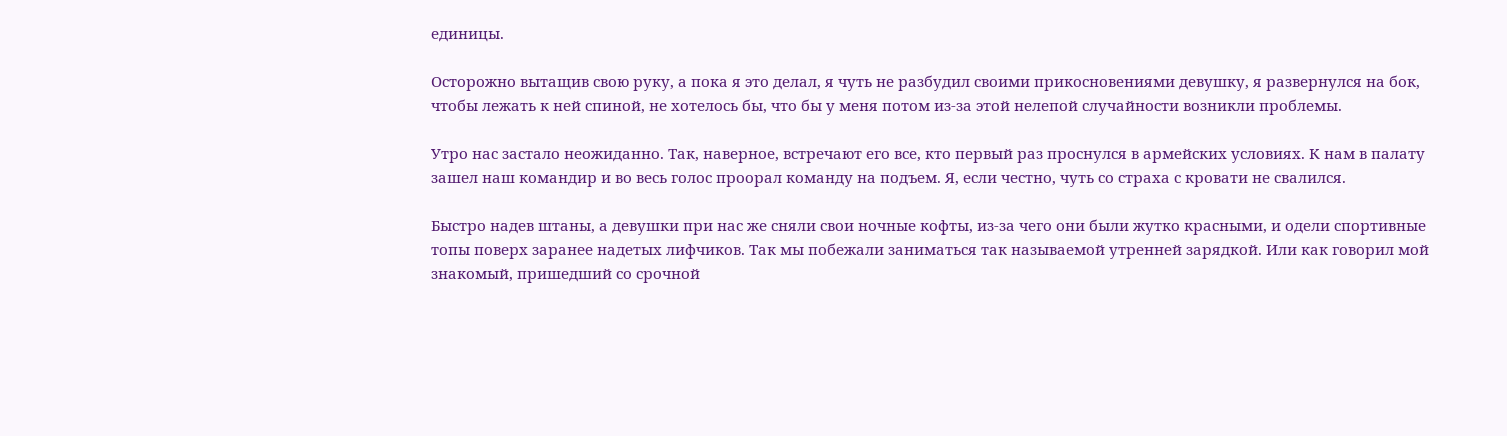единицы.

Осторожно вытащив свою руку, а пока я это делал, я чуть не разбудил своими прикосновениями девушку, я развернулся на бок, чтобы лежать к ней спиной, не хотелось бы, что бы у меня потом из-за этой нелепой случайности возникли проблемы.

Утро нас застало неожиданно. Так, наверное, встречают его все, кто первый раз проснулся в армейских условиях. К нам в палату зашел наш командир и во весь голос проорал команду на подъем. Я, если честно, чуть со страха с кровати не свалился.

Быстро надев штаны, а девушки при нас же сняли свои ночные кофты, из-за чего они были жутко красными, и одели спортивные топы поверх заранее надетых лифчиков. Так мы побежали заниматься так называемой утренней зарядкой. Или как говорил мой знакомый, пришедший со срочной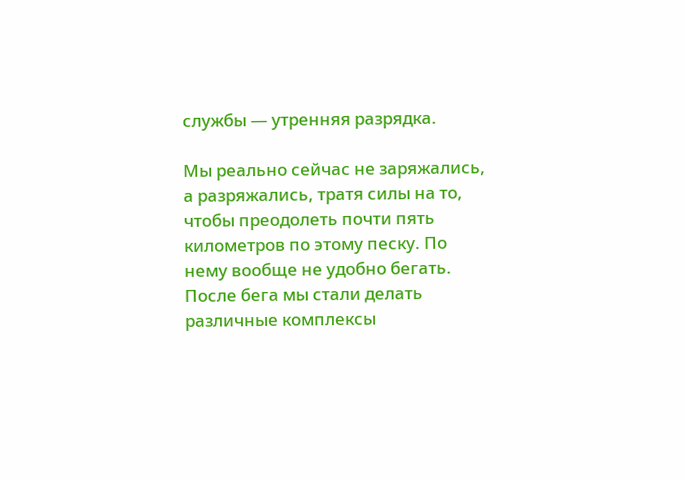службы — утренняя разрядка.

Мы реально сейчас не заряжались, а разряжались, тратя силы на то, чтобы преодолеть почти пять километров по этому песку. По нему вообще не удобно бегать. После бега мы стали делать различные комплексы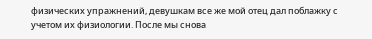физических упражнений, девушкам все же мой отец дал поблажку с учетом их физиологии. После мы снова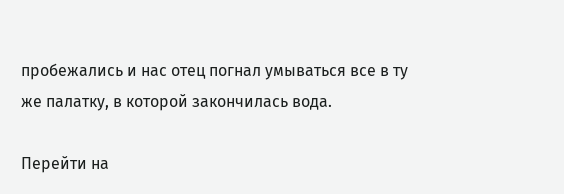пробежались и нас отец погнал умываться все в ту же палатку, в которой закончилась вода.

Перейти на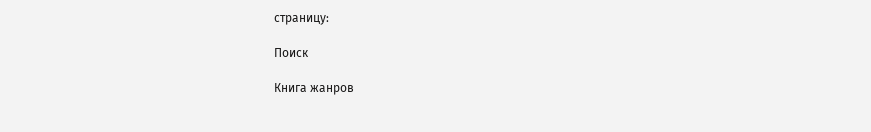страницу:

Поиск

Книга жанров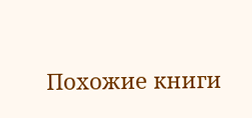Похожие книги